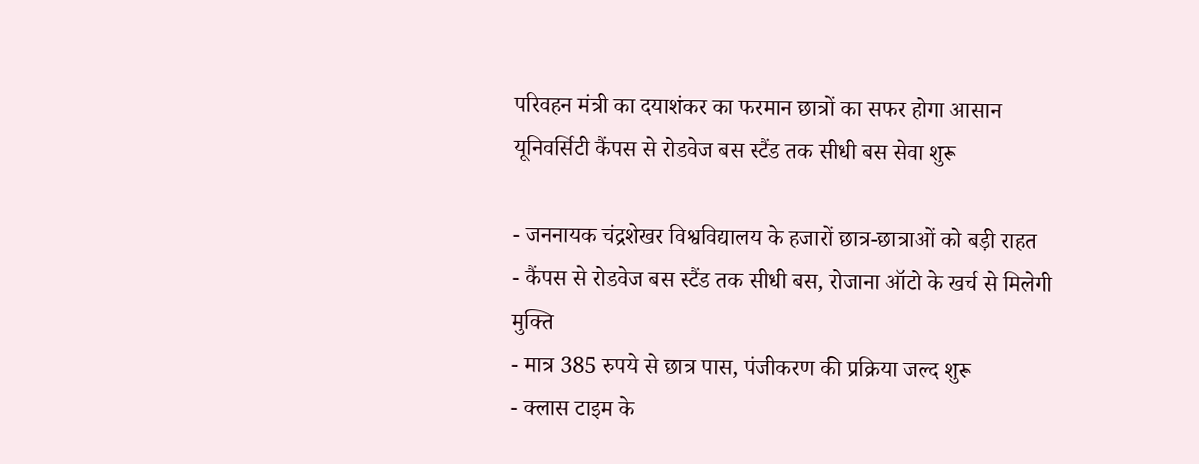परिवहन मंत्री का दयाशंकर का फरमान छात्रों का सफर होगा आसान
यूनिवर्सिटी कैंपस से रोडवेज बस स्टैंड तक सीधी बस सेवा शुरू

- जननायक चंद्रशेखर विश्वविद्यालय के हजारों छात्र-छात्राओं को बड़ी राहत
- कैंपस से रोडवेज बस स्टैंड तक सीधी बस, रोजाना ऑटो के खर्च से मिलेगी मुक्ति
- मात्र 385 रुपये से छात्र पास, पंजीकरण की प्रक्रिया जल्द शुरू
- क्लास टाइम के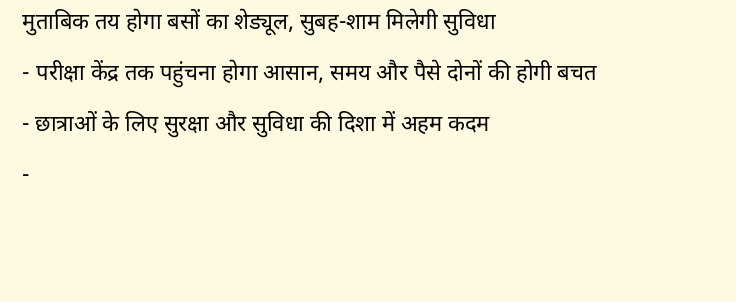मुताबिक तय होगा बसों का शेड्यूल, सुबह-शाम मिलेगी सुविधा
- परीक्षा केंद्र तक पहुंचना होगा आसान, समय और पैसे दोनों की होगी बचत
- छात्राओं के लिए सुरक्षा और सुविधा की दिशा में अहम कदम
-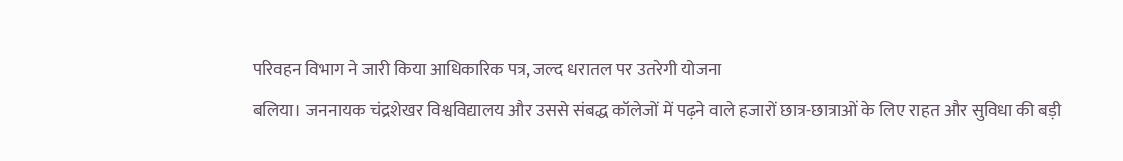परिवहन विभाग ने जारी किया आधिकारिक पत्र, जल्द धरातल पर उतरेगी योजना
बलिया। जननायक चंद्रशेखर विश्वविद्यालय और उससे संबद्ध कॉलेजों में पढ़ने वाले हजारों छात्र-छात्राओं के लिए राहत और सुविधा की बड़ी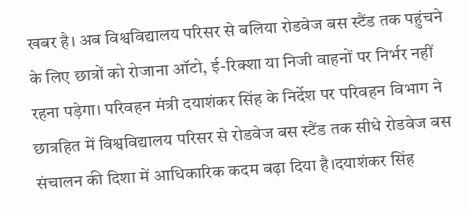खबर है। अब विश्वविद्यालय परिसर से बलिया रोडवेज बस स्टैंड तक पहुंचने के लिए छात्रों को रोजाना ऑटो, ई-रिक्शा या निजी वाहनों पर निर्भर नहीं रहना पड़ेगा। परिवहन मंत्री दयाशंकर सिंह के निर्देश पर परिवहन विभाग ने छात्रहित में विश्वविद्यालय परिसर से रोडवेज बस स्टैंड तक सीधे रोडवेज बस संचालन की दिशा में आधिकारिक कदम बढ़ा दिया है।दयाशंकर सिंह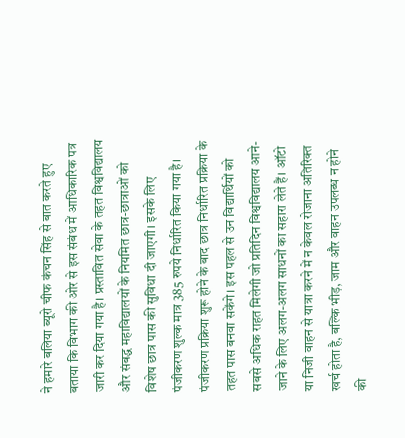ने हमारे बलिया ब्यूरो चीफ कंचन सिंह से बात करते हुए बताया कि विभाग की ओर से इस संबंध में आधिकारिक पत्र जारी कर दिया गया है। प्रस्तावित सेवा के तहत विश्वविद्यालय और संबद्ध महाविद्यालयों के नियमित छात्र-छात्राओं को विशेष छात्र पास की सुविधा दी जाएगी। इसके लिए पंजीकरण शुल्क मात्र 385 रुपये निर्धारित किया गया है। पंजीकरण प्रक्रिया शुरू होने के बाद छात्र निर्धारित प्रक्रिया के तहत पास बनवा सकेंगे। इस पहल से उन विद्यार्थियों को सबसे अधिक राहत मिलेगी जो प्रतिदिन विश्वविद्यालय आने-जाने के लिए अलग-अलग साधनों का सहारा लेते हैं। ऑटो या निजी वाहन से यात्रा करने में न केवल रोजाना अतिरिक्त खर्च होता है, बल्कि भीड़, जाम और वाहन उपलब्ध न होने की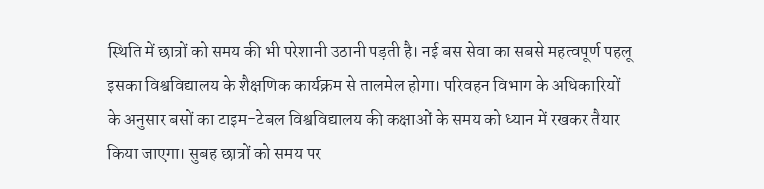स्थिति में छात्रों को समय की भी परेशानी उठानी पड़ती है। नई बस सेवा का सबसे महत्वपूर्ण पहलू इसका विश्वविद्यालय के शैक्षणिक कार्यक्रम से तालमेल होगा। परिवहन विभाग के अधिकारियों के अनुसार बसों का टाइम-टेबल विश्वविद्यालय की कक्षाओं के समय को ध्यान में रखकर तैयार किया जाएगा। सुबह छात्रों को समय पर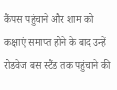कैंपस पहुंचाने और शाम को कक्षाएं समाप्त होने के बाद उन्हें रोडवेज बस स्टैंड तक पहुंचाने की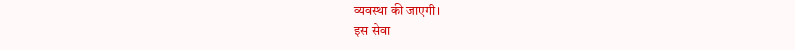व्यवस्था की जाएगी।
इस सेवा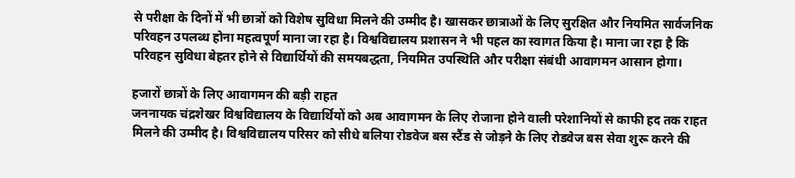से परीक्षा के दिनों में भी छात्रों को विशेष सुविधा मिलने की उम्मीद है। खासकर छात्राओं के लिए सुरक्षित और नियमित सार्वजनिक परिवहन उपलब्ध होना महत्वपूर्ण माना जा रहा है। विश्वविद्यालय प्रशासन ने भी पहल का स्वागत किया है। माना जा रहा है कि परिवहन सुविधा बेहतर होने से विद्यार्थियों की समयबद्धता, नियमित उपस्थिति और परीक्षा संबंधी आवागमन आसान होगा।

हजारों छात्रों के लिए आवागमन की बड़ी राहत
जननायक चंद्रशेखर विश्वविद्यालय के विद्यार्थियों को अब आवागमन के लिए रोजाना होने वाली परेशानियों से काफी हद तक राहत मिलने की उम्मीद है। विश्वविद्यालय परिसर को सीधे बलिया रोडवेज बस स्टैंड से जोड़ने के लिए रोडवेज बस सेवा शुरू करने की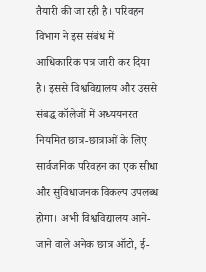तैयारी की जा रही है। परिवहन विभाग ने इस संबंध में आधिकारिक पत्र जारी कर दिया है। इससे विश्वविद्यालय और उससे संबद्ध कॉलेजों में अध्ययनरत नियमित छात्र-छात्राओं के लिए सार्वजनिक परिवहन का एक सीधा और सुविधाजनक विकल्प उपलब्ध होगा। अभी विश्वविद्यालय आने-जाने वाले अनेक छात्र ऑटो, ई-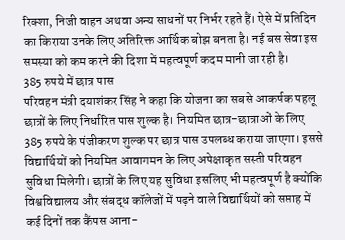रिक्शा, निजी वाहन अथवा अन्य साधनों पर निर्भर रहते हैं। ऐसे में प्रतिदिन का किराया उनके लिए अतिरिक्त आर्थिक बोझ बनता है। नई बस सेवा इस समस्या को कम करने की दिशा में महत्वपूर्ण कदम मानी जा रही है।
385 रुपये में छात्र पास
परिवहन मंत्री दयाशंकर सिंह ने कहा कि योजना का सबसे आकर्षक पहलू छात्रों के लिए निर्धारित पास शुल्क है। नियमित छात्र-छात्राओं के लिए 385 रुपये के पंजीकरण शुल्क पर छात्र पास उपलब्ध कराया जाएगा। इससे विद्यार्थियों को नियमित आवागमन के लिए अपेक्षाकृत सस्ती परिवहन सुविधा मिलेगी। छात्रों के लिए यह सुविधा इसलिए भी महत्वपूर्ण है क्योंकि विश्वविद्यालय और संबद्ध कॉलेजों में पढ़ने वाले विद्यार्थियों को सप्ताह में कई दिनों तक कैंपस आना-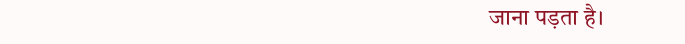जाना पड़ता है।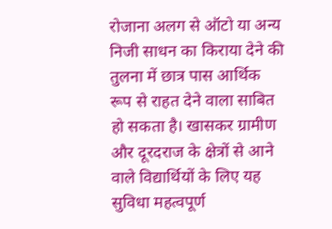रोजाना अलग से ऑटो या अन्य निजी साधन का किराया देने की तुलना में छात्र पास आर्थिक रूप से राहत देने वाला साबित हो सकता है। खासकर ग्रामीण और दूरदराज के क्षेत्रों से आने वाले विद्यार्थियों के लिए यह सुविधा महत्वपूर्ण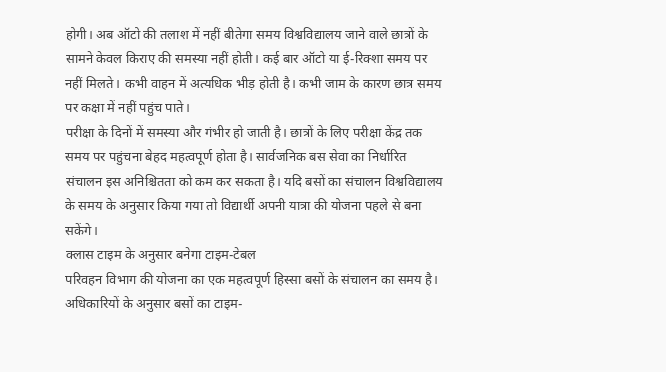होगी। अब ऑटो की तलाश में नहीं बीतेगा समय विश्वविद्यालय जाने वाले छात्रों के सामने केवल किराए की समस्या नहीं होती। कई बार ऑटो या ई-रिक्शा समय पर नहीं मिलते। कभी वाहन में अत्यधिक भीड़ होती है। कभी जाम के कारण छात्र समय पर कक्षा में नहीं पहुंच पाते।
परीक्षा के दिनों में समस्या और गंभीर हो जाती है। छात्रों के लिए परीक्षा केंद्र तक समय पर पहुंचना बेहद महत्वपूर्ण होता है। सार्वजनिक बस सेवा का निर्धारित संचालन इस अनिश्चितता को कम कर सकता है। यदि बसों का संचालन विश्वविद्यालय के समय के अनुसार किया गया तो विद्यार्थी अपनी यात्रा की योजना पहले से बना सकेंगे।
क्लास टाइम के अनुसार बनेगा टाइम-टेबल
परिवहन विभाग की योजना का एक महत्वपूर्ण हिस्सा बसों के संचालन का समय है। अधिकारियों के अनुसार बसों का टाइम-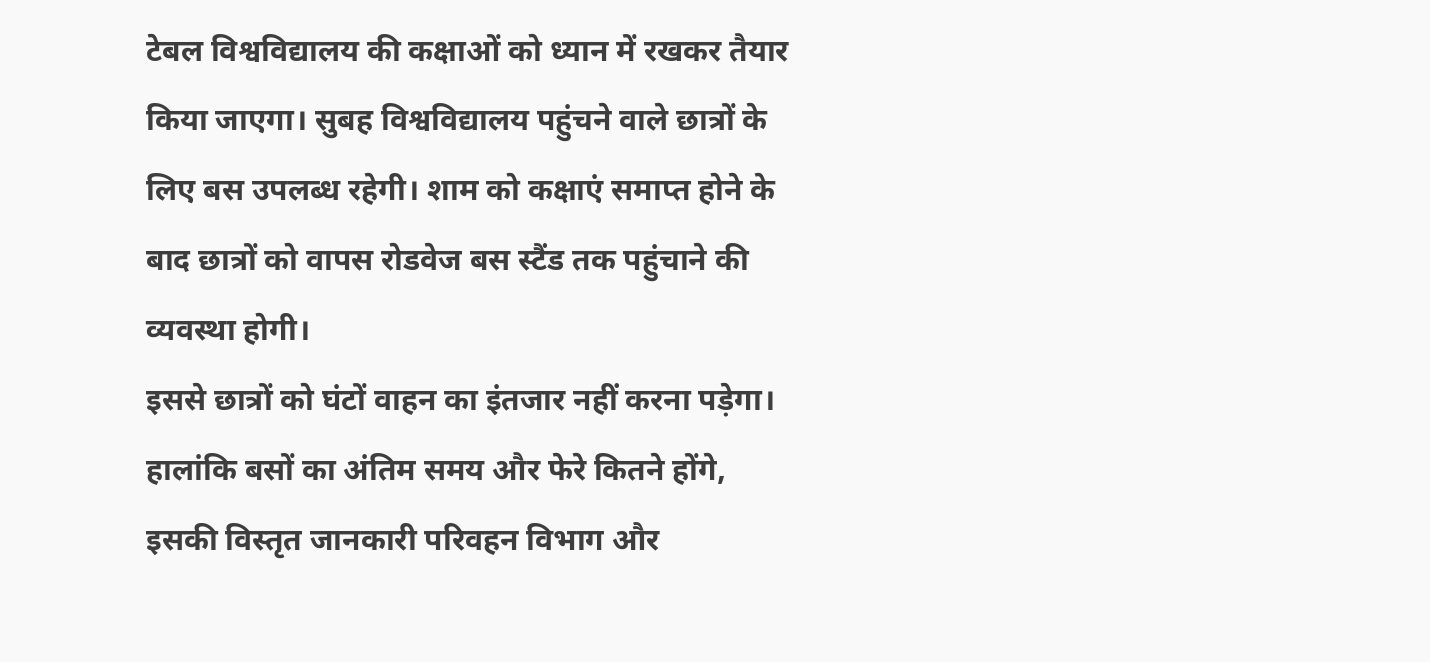टेबल विश्वविद्यालय की कक्षाओं को ध्यान में रखकर तैयार किया जाएगा। सुबह विश्वविद्यालय पहुंचने वाले छात्रों के लिए बस उपलब्ध रहेगी। शाम को कक्षाएं समाप्त होने के बाद छात्रों को वापस रोडवेज बस स्टैंड तक पहुंचाने की व्यवस्था होगी।
इससे छात्रों को घंटों वाहन का इंतजार नहीं करना पड़ेगा। हालांकि बसों का अंतिम समय और फेरे कितने होंगे, इसकी विस्तृत जानकारी परिवहन विभाग और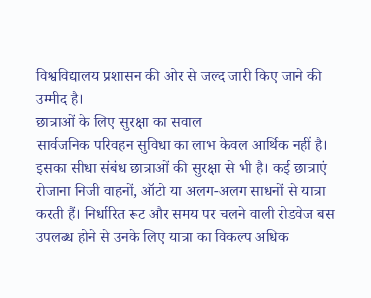विश्वविद्यालय प्रशासन की ओर से जल्द जारी किए जाने की उम्मीद है।
छात्राओं के लिए सुरक्षा का सवाल
सार्वजनिक परिवहन सुविधा का लाभ केवल आर्थिक नहीं है। इसका सीधा संबंध छात्राओं की सुरक्षा से भी है। कई छात्राएं रोजाना निजी वाहनों, ऑटो या अलग-अलग साधनों से यात्रा करती हैं। निर्धारित रूट और समय पर चलने वाली रोडवेज बस उपलब्ध होने से उनके लिए यात्रा का विकल्प अधिक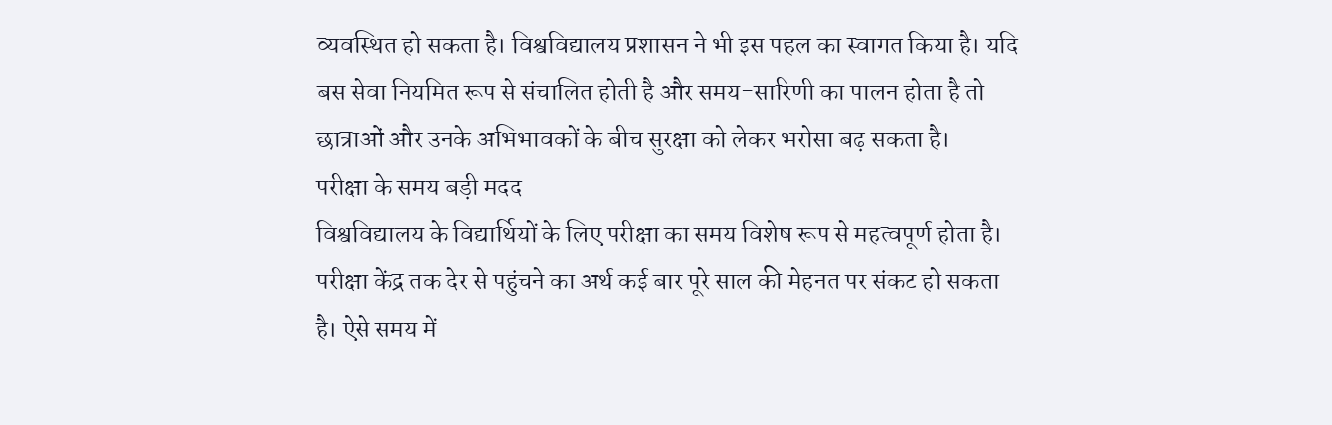व्यवस्थित हो सकता है। विश्वविद्यालय प्रशासन ने भी इस पहल का स्वागत किया है। यदि बस सेवा नियमित रूप से संचालित होती है और समय-सारिणी का पालन होता है तो छात्राओं और उनके अभिभावकों के बीच सुरक्षा को लेकर भरोसा बढ़ सकता है।
परीक्षा के समय बड़ी मदद
विश्वविद्यालय के विद्यार्थियों के लिए परीक्षा का समय विशेष रूप से महत्वपूर्ण होता है। परीक्षा केंद्र तक देर से पहुंचने का अर्थ कई बार पूरे साल की मेहनत पर संकट हो सकता है। ऐसे समय में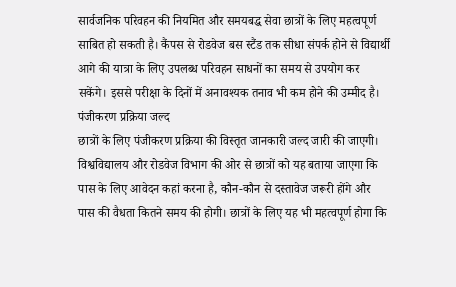सार्वजनिक परिवहन की नियमित और समयबद्ध सेवा छात्रों के लिए महत्वपूर्ण साबित हो सकती है। कैंपस से रोडवेज बस स्टैंड तक सीधा संपर्क होने से विद्यार्थी आगे की यात्रा के लिए उपलब्ध परिवहन साधनों का समय से उपयोग कर सकेंगे। इससे परीक्षा के दिनों में अनावश्यक तनाव भी कम होने की उम्मीद है।
पंजीकरण प्रक्रिया जल्द
छात्रों के लिए पंजीकरण प्रक्रिया की विस्तृत जानकारी जल्द जारी की जाएगी। विश्वविद्यालय और रोडवेज विभाग की ओर से छात्रों को यह बताया जाएगा कि पास के लिए आवेदन कहां करना है, कौन-कौन से दस्तावेज जरूरी होंगे और पास की वैधता कितने समय की होगी। छात्रों के लिए यह भी महत्वपूर्ण होगा कि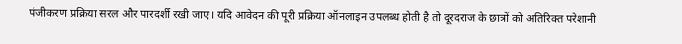पंजीकरण प्रक्रिया सरल और पारदर्शी रखी जाए। यदि आवेदन की पूरी प्रक्रिया ऑनलाइन उपलब्ध होती है तो दूरदराज के छात्रों को अतिरिक्त परेशानी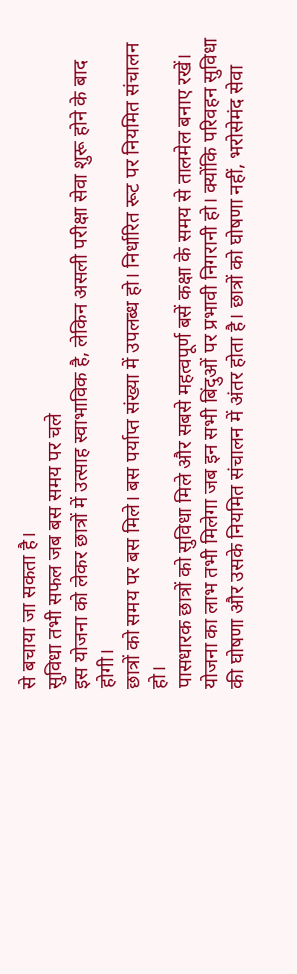से बचाया जा सकता है।
सुविधा तभी सफल जब बस समय पर चले
इस योजना को लेकर छात्रों में उत्साह स्वाभाविक है, लेकिन असली परीक्षा सेवा शुरू होने के बाद होगी।
छात्रों को समय पर बस मिले। बस पर्याप्त संख्या में उपलब्ध हो। निर्धारित रूट पर नियमित संचालन हो।
पासधारक छात्रों को सुविधा मिले और सबसे महत्वपूर्ण बसें कक्षा के समय से तालमेल बनाए रखें। योजना का लाभ तभी मिलेगा जब इन सभी बिंदुओं पर प्रभावी निगरानी हो। क्योंकि परिवहन सुविधा की घोषणा और उसके नियमित संचालन में अंतर होता है। छात्रों को घोषणा नहीं, भरोसेमंद सेवा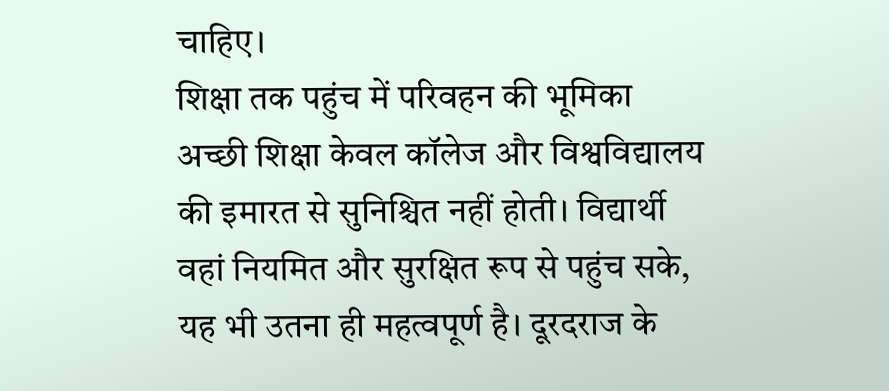चाहिए।
शिक्षा तक पहुंच में परिवहन की भूमिका
अच्छी शिक्षा केवल कॉलेज और विश्वविद्यालय की इमारत से सुनिश्चित नहीं होती। विद्यार्थी वहां नियमित और सुरक्षित रूप से पहुंच सके, यह भी उतना ही महत्वपूर्ण है। दूरदराज के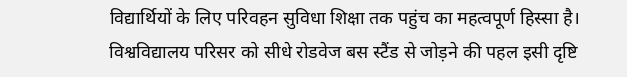विद्यार्थियों के लिए परिवहन सुविधा शिक्षा तक पहुंच का महत्वपूर्ण हिस्सा है।
विश्वविद्यालय परिसर को सीधे रोडवेज बस स्टैंड से जोड़ने की पहल इसी दृष्टि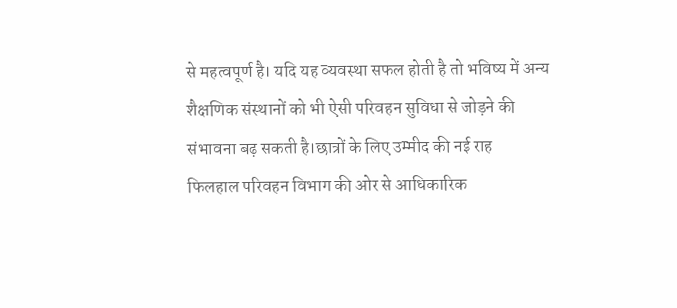से महत्वपूर्ण है। यदि यह व्यवस्था सफल होती है तो भविष्य में अन्य शैक्षणिक संस्थानों को भी ऐसी परिवहन सुविधा से जोड़ने की संभावना बढ़ सकती है।छात्रों के लिए उम्मीद की नई राह
फिलहाल परिवहन विभाग की ओर से आधिकारिक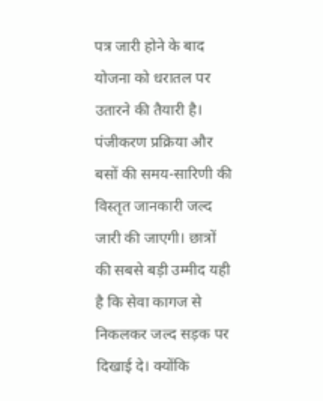पत्र जारी होने के बाद योजना को धरातल पर उतारने की तैयारी है। पंजीकरण प्रक्रिया और बसों की समय-सारिणी की विस्तृत जानकारी जल्द जारी की जाएगी। छात्रों की सबसे बड़ी उम्मीद यही है कि सेवा कागज से निकलकर जल्द सड़क पर दिखाई दे। क्योंकि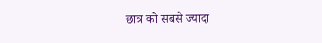छात्र को सबसे ज्यादा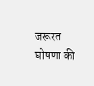जरूरत घोषणा की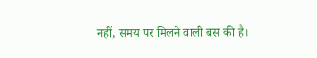नहीं, समय पर मिलने वाली बस की है।